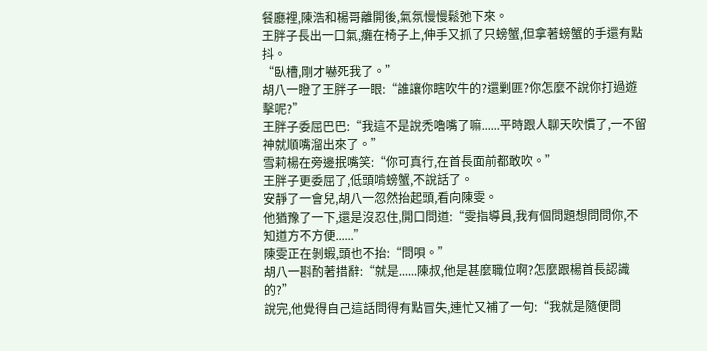餐廳裡,陳浩和楊哥離開後,氣氛慢慢鬆弛下來。
王胖子長出一口氣,癱在椅子上,伸手又抓了只螃蟹,但拿著螃蟹的手還有點抖。
“臥槽,剛才嚇死我了。”
胡八一瞪了王胖子一眼:“誰讓你瞎吹牛的?還剿匪?你怎麼不說你打過遊擊呢?”
王胖子委屈巴巴:“我這不是說禿嚕嘴了嘛......平時跟人聊天吹慣了,一不留神就順嘴溜出來了。”
雪莉楊在旁邊抿嘴笑:“你可真行,在首長面前都敢吹。”
王胖子更委屈了,低頭啃螃蟹,不說話了。
安靜了一會兒,胡八一忽然抬起頭,看向陳雯。
他猶豫了一下,還是沒忍住,開口問道:“雯指導員,我有個問題想問問你,不知道方不方便......”
陳雯正在剝蝦,頭也不抬:“問唄。”
胡八一斟酌著措辭:“就是......陳叔,他是甚麼職位啊?怎麼跟楊首長認識的?”
說完,他覺得自己這話問得有點冒失,連忙又補了一句:“我就是隨便問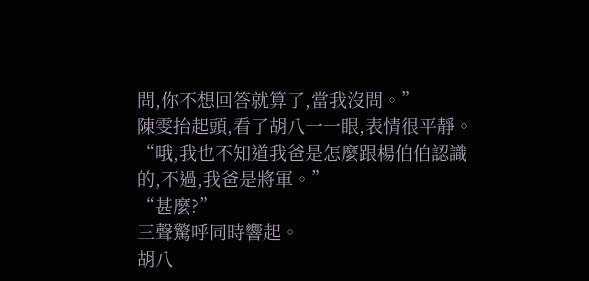問,你不想回答就算了,當我沒問。”
陳雯抬起頭,看了胡八一一眼,表情很平靜。
“哦,我也不知道我爸是怎麼跟楊伯伯認識的,不過,我爸是將軍。”
“甚麼?”
三聲驚呼同時響起。
胡八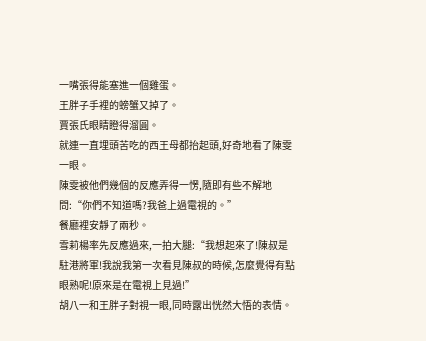一嘴張得能塞進一個雞蛋。
王胖子手裡的螃蟹又掉了。
賈張氏眼睛瞪得溜圓。
就連一直埋頭苦吃的西王母都抬起頭,好奇地看了陳雯一眼。
陳雯被他們幾個的反應弄得一愣,隨即有些不解地問:“你們不知道嗎?我爸上過電視的。”
餐廳裡安靜了兩秒。
雪莉楊率先反應過來,一拍大腿:“我想起來了!陳叔是駐港將軍!我說我第一次看見陳叔的時候,怎麼覺得有點眼熟呢!原來是在電視上見過!”
胡八一和王胖子對視一眼,同時露出恍然大悟的表情。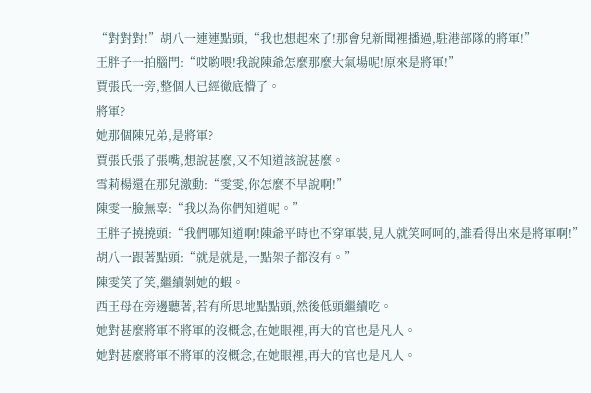“對對對!”胡八一連連點頭,“我也想起來了!那會兒新聞裡播過,駐港部隊的將軍!”
王胖子一拍腦門:“哎喲喂!我說陳爺怎麼那麼大氣場呢!原來是將軍!”
賈張氏一旁,整個人已經徹底懵了。
將軍?
她那個陳兄弟,是將軍?
賈張氏張了張嘴,想說甚麼,又不知道該說甚麼。
雪莉楊還在那兒激動:“雯雯,你怎麼不早說啊!”
陳雯一臉無辜:“我以為你們知道呢。”
王胖子撓撓頭:“我們哪知道啊!陳爺平時也不穿軍裝,見人就笑呵呵的,誰看得出來是將軍啊!”
胡八一跟著點頭:“就是就是,一點架子都沒有。”
陳雯笑了笑,繼續剝她的蝦。
西王母在旁邊聽著,若有所思地點點頭,然後低頭繼續吃。
她對甚麼將軍不將軍的沒概念,在她眼裡,再大的官也是凡人。
她對甚麼將軍不將軍的沒概念,在她眼裡,再大的官也是凡人。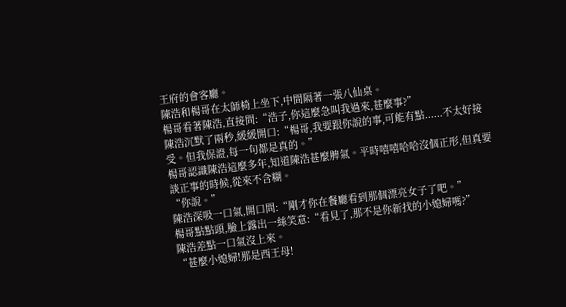王府的會客廳。
陳浩和楊哥在太師椅上坐下,中間隔著一張八仙桌。
楊哥看著陳浩,直接問:“浩子,你這麼急叫我過來,甚麼事?”
陳浩沉默了兩秒,緩緩開口:“楊哥,我要跟你說的事,可能有點......不太好接受。但我保證,每一句都是真的。”
楊哥認識陳浩這麼多年,知道陳浩甚麼脾氣。平時嘻嘻哈哈沒個正形,但真要談正事的時候,從來不含糊。
“你說。”
陳浩深吸一口氣,開口問:“剛才你在餐廳看到那個漂亮女子了吧。”
楊哥點點頭,臉上露出一絲笑意:“看見了,那不是你新找的小媳婦嗎?”
陳浩差點一口氣沒上來。
“甚麼小媳婦!那是西王母!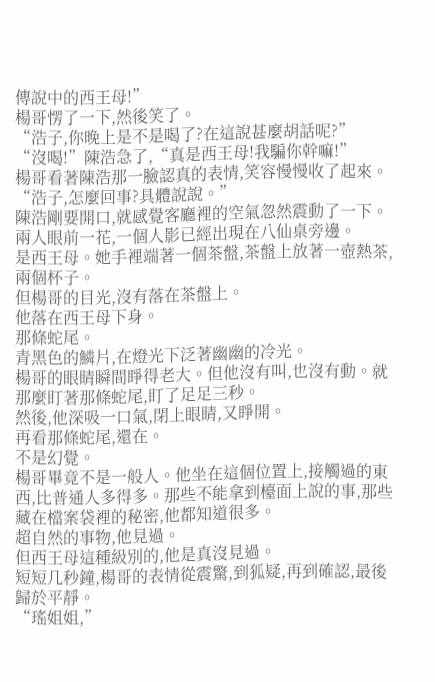傳說中的西王母!”
楊哥愣了一下,然後笑了。
“浩子,你晚上是不是喝了?在這說甚麼胡話呢?”
“沒喝!”陳浩急了,“真是西王母!我騙你幹嘛!”
楊哥看著陳浩那一臉認真的表情,笑容慢慢收了起來。
“浩子,怎麼回事?具體說說。”
陳浩剛要開口,就感覺客廳裡的空氣忽然震動了一下。
兩人眼前一花,一個人影已經出現在八仙桌旁邊。
是西王母。她手裡端著一個茶盤,茶盤上放著一壺熱茶,兩個杯子。
但楊哥的目光,沒有落在茶盤上。
他落在西王母下身。
那條蛇尾。
青黑色的鱗片,在燈光下泛著幽幽的冷光。
楊哥的眼睛瞬間睜得老大。但他沒有叫,也沒有動。就那麼盯著那條蛇尾,盯了足足三秒。
然後,他深吸一口氣,閉上眼睛,又睜開。
再看那條蛇尾,還在。
不是幻覺。
楊哥畢竟不是一般人。他坐在這個位置上,接觸過的東西,比普通人多得多。那些不能拿到檯面上說的事,那些藏在檔案袋裡的秘密,他都知道很多。
超自然的事物,他見過。
但西王母這種級別的,他是真沒見過。
短短几秒鐘,楊哥的表情從震驚,到狐疑,再到確認,最後歸於平靜。
“瑤姐姐,”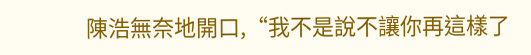陳浩無奈地開口,“我不是說不讓你再這樣了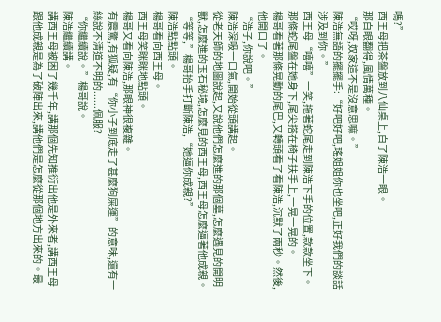嗎?”
西王母把茶盤放到八仙桌上,白了陳浩一眼。
那白眼翻得,風情萬種。
“哎呀,奴家這不是沒意思嘛。”
陳浩無語的擺擺手:“好吧好吧,瑤姐姐你也坐吧,正好我們的談話涉及到你。”
西王母“嘻嘻”一笑,拖著蛇尾走到陳浩下手的位置,款款坐下。
那條蛇尾盤在她身下,尾尖搭在椅子扶手上,一晃一晃的。
楊哥看著那條晃動的尾巴,又轉頭看了看陳浩,沉默了兩秒。然後,他開口了。
“浩子,你說吧。”
陳浩深吸一口氣,開始從頭講起。
從老天師的地圖說起,又說他們怎麼進的那個墓,怎麼遇見的開明獸,怎麼進的玉石秘境,怎麼見的西王母,西王母怎麼逼著他成親。
“等等,”楊哥抬手打斷陳浩,“她逼你成親?”
陳浩點點頭。
楊哥看向西王母。
西王母笑眯眯地點頭。
楊哥又看向陳浩,那眼神很複雜。
有震驚,有狐疑,有“你小子到底走了甚麼狗屎運”的意味,還有一絲說不清道不明的......佩服?
“你繼續說。”楊哥說。
陳浩繼續講。
講西王母被困了幾千年,講那個先知推衍出他是外來者,講西王母跟他成親是為了破陣出來,講他們是怎麼從那個地方出來的。最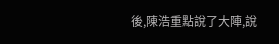後,陳浩重點說了大陣,說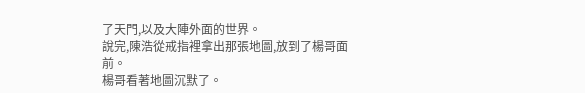了天門,以及大陣外面的世界。
說完,陳浩從戒指裡拿出那張地圖,放到了楊哥面前。
楊哥看著地圖沉默了。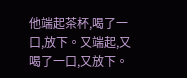他端起茶杯,喝了一口,放下。又端起,又喝了一口,又放下。